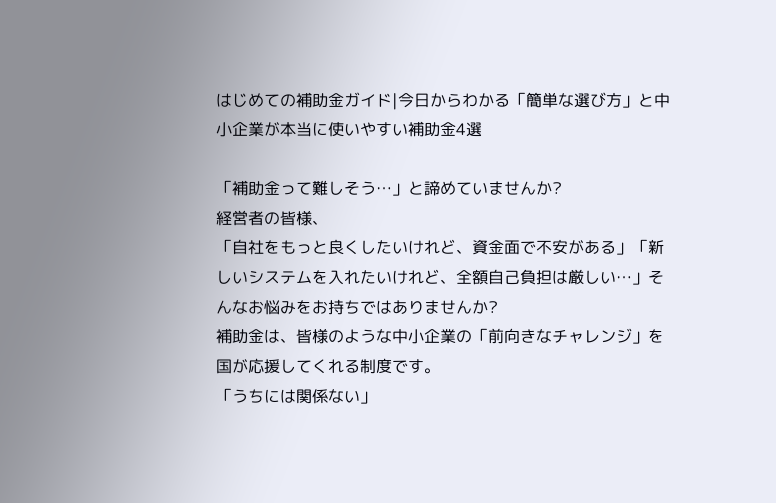はじめての補助金ガイド|今日からわかる「簡単な選び方」と中小企業が本当に使いやすい補助金4選

「補助金って難しそう…」と諦めていませんか?
経営者の皆様、
「自社をもっと良くしたいけれど、資金面で不安がある」「新しいシステムを入れたいけれど、全額自己負担は厳しい…」そんなお悩みをお持ちではありませんか?
補助金は、皆様のような中小企業の「前向きなチャレンジ」を国が応援してくれる制度です。
「うちには関係ない」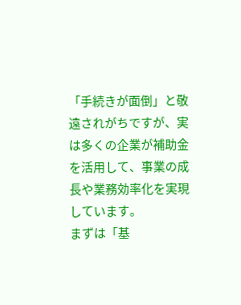「手続きが面倒」と敬遠されがちですが、実は多くの企業が補助金を活用して、事業の成長や業務効率化を実現しています。
まずは「基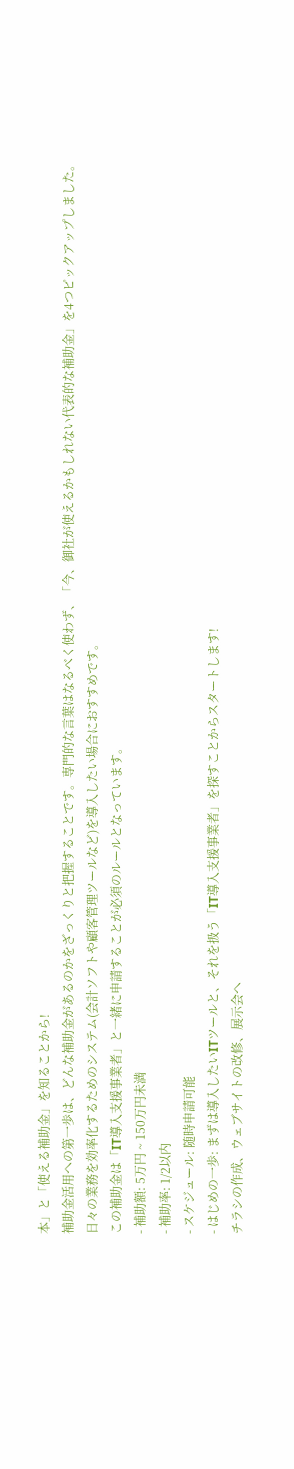本」と「使える補助金」を知ることから!
補助金活用への第一歩は、どんな補助金があるのかをざっくりと把握することです。専門的な言葉はなるべく使わず、「今、御社が使えるかもしれない代表的な補助金」を4つピックアップしました。
日々の業務を効率化するためのシステム(会計ソフトや顧客管理ツールなど)を導入したい場合におすすめです。
この補助金は「IT導入支援事業者」と一緒に申請することが必須のルールとなっています。
- 補助額: 5万円 ~ 150万円未満
- 補助率: 1/2以内
- スケジュール: 随時申請可能
- はじめの一歩: まずは導入したいITツールと、それを扱う「IT導入支援事業者」を探すことからスタートします!
チラシの作成、ウェブサイトの改修、展示会へ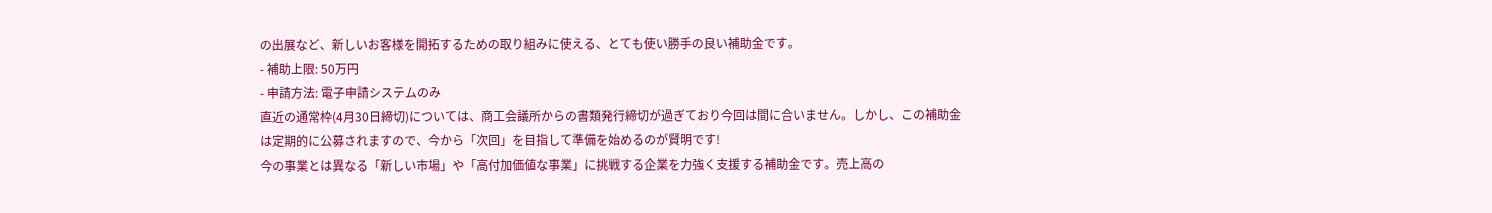の出展など、新しいお客様を開拓するための取り組みに使える、とても使い勝手の良い補助金です。
- 補助上限: 50万円
- 申請方法: 電子申請システムのみ
直近の通常枠(4月30日締切)については、商工会議所からの書類発行締切が過ぎており今回は間に合いません。しかし、この補助金は定期的に公募されますので、今から「次回」を目指して準備を始めるのが賢明です!
今の事業とは異なる「新しい市場」や「高付加価値な事業」に挑戦する企業を力強く支援する補助金です。売上高の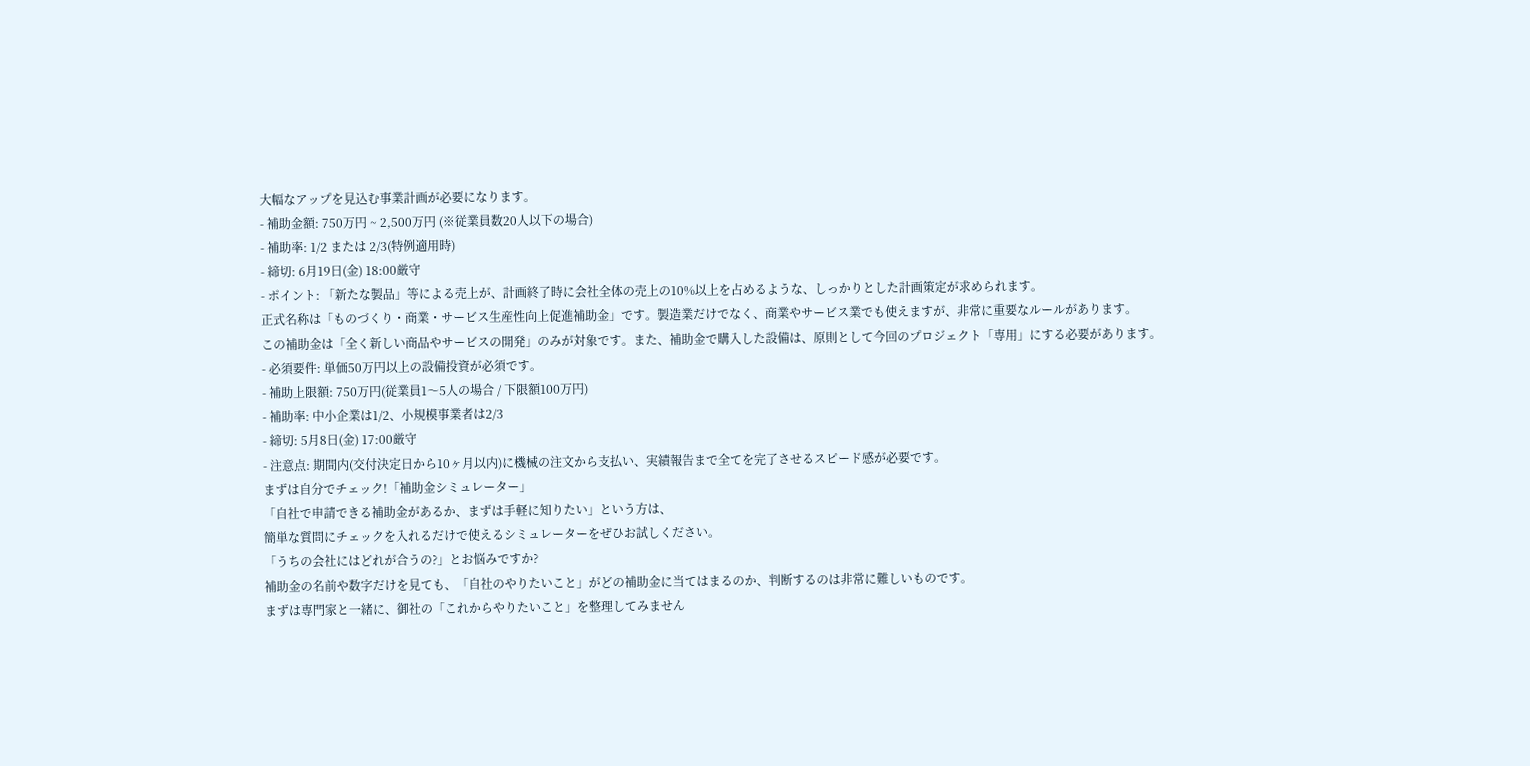大幅なアップを見込む事業計画が必要になります。
- 補助金額: 750万円 ~ 2,500万円 (※従業員数20人以下の場合)
- 補助率: 1/2 または 2/3(特例適用時)
- 締切: 6月19日(金) 18:00厳守
- ポイント: 「新たな製品」等による売上が、計画終了時に会社全体の売上の10%以上を占めるような、しっかりとした計画策定が求められます。
正式名称は「ものづくり・商業・サービス生産性向上促進補助金」です。製造業だけでなく、商業やサービス業でも使えますが、非常に重要なルールがあります。
この補助金は「全く新しい商品やサービスの開発」のみが対象です。また、補助金で購入した設備は、原則として今回のプロジェクト「専用」にする必要があります。
- 必須要件: 単価50万円以上の設備投資が必須です。
- 補助上限額: 750万円(従業員1〜5人の場合 / 下限額100万円)
- 補助率: 中小企業は1/2、小規模事業者は2/3
- 締切: 5月8日(金) 17:00厳守
- 注意点: 期間内(交付決定日から10ヶ月以内)に機械の注文から支払い、実績報告まで全てを完了させるスピード感が必要です。
まずは自分でチェック!「補助金シミュレーター」
「自社で申請できる補助金があるか、まずは手軽に知りたい」という方は、
簡単な質問にチェックを入れるだけで使えるシミュレーターをぜひお試しください。
「うちの会社にはどれが合うの?」とお悩みですか?
補助金の名前や数字だけを見ても、「自社のやりたいこと」がどの補助金に当てはまるのか、判断するのは非常に難しいものです。
まずは専門家と一緒に、御社の「これからやりたいこと」を整理してみません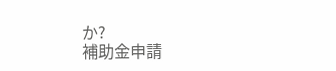か?
補助金申請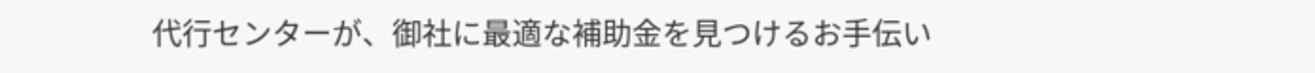代行センターが、御社に最適な補助金を見つけるお手伝い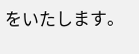をいたします。